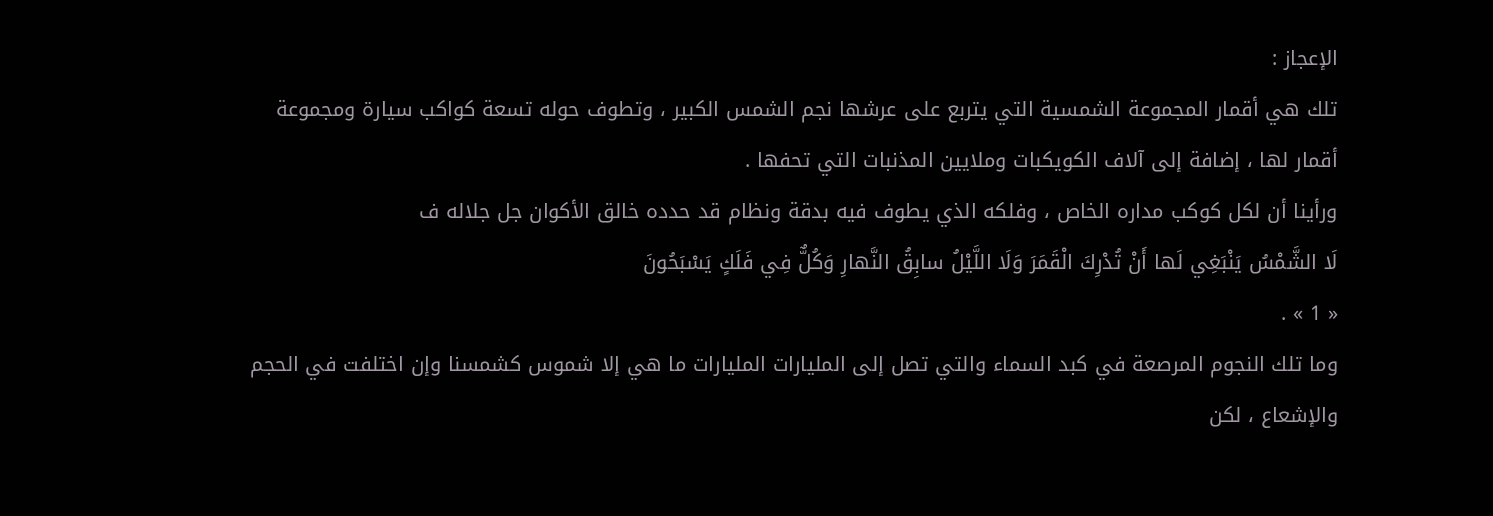الإعجاز :
تلك هي أقمار المجموعة الشمسية التي يتربع على عرشها نجم الشمس الكبير ، وتطوف حوله تسعة كواكب سيارة ومجموعة أقمار لها ، إضافة إلى آلاف الكويكبات وملايين المذنبات التي تحفها .
ورأينا أن لكل كوكب مداره الخاص ، وفلكه الذي يطوف فيه بدقة ونظام قد حدده خالق الأكوان جل جلاله ف
لَا الشَّمْسُ يَنْبَغِي لَها أَنْ تُدْرِكَ الْقَمَرَ وَلَا اللَّيْلُ سابِقُ النَّهارِ وَكُلٌّ فِي فَلَكٍ يَسْبَحُونَ
« 1 » .
وما تلك النجوم المرصعة في كبد السماء والتي تصل إلى المليارات المليارات ما هي إلا شموس كشمسنا وإن اختلفت في الحجم والإشعاع ، لكن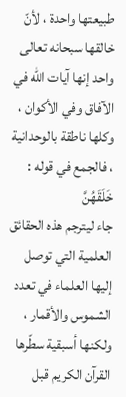طبيعتها واحدة ، لأنّ خالقها سبحانه تعالى واحد إنها آيات اللّه في الآفاق وفي الأكوان ، وكلها ناطقة بالوحدانية ، فالجمع في قوله :
خَلَقَهُنَّ
جاء ليترجم هذه الحقائق العلمية التي توصل إليها العلماء في تعدد الشموس والأقمار ، ولكنها أسبقية سطّرها القرآن الكريم قبل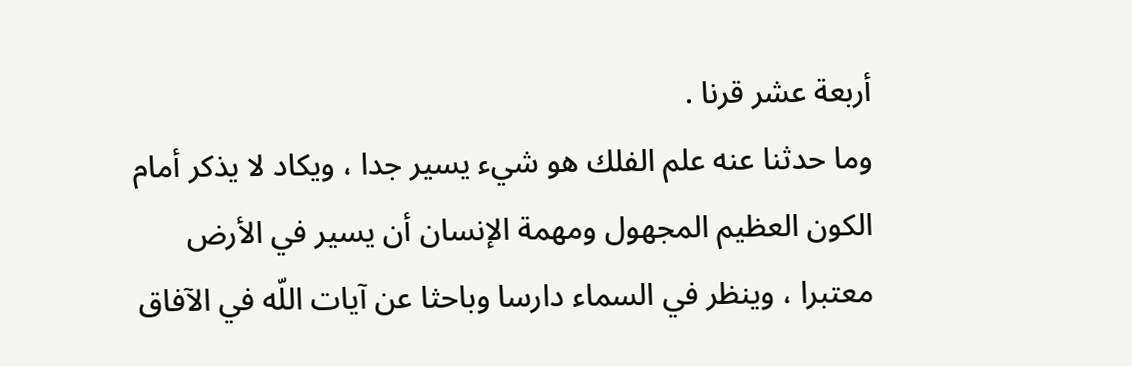أربعة عشر قرنا .
وما حدثنا عنه علم الفلك هو شيء يسير جدا ، ويكاد لا يذكر أمام الكون العظيم المجهول ومهمة الإنسان أن يسير في الأرض معتبرا ، وينظر في السماء دارسا وباحثا عن آيات اللّه في الآفاق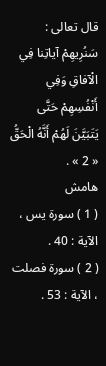قال تعالى :
سَنُرِيهِمْ آياتِنا فِي الْآفاقِ وَفِي أَنْفُسِهِمْ حَتَّى يَتَبَيَّنَ لَهُمْ أَنَّهُ الْحَقُّ
« 2 » .
هامش
( 1 ) سورة يس ، الآية : 40 .
( 2 ) سورة فصلت ، الآية : 53 .